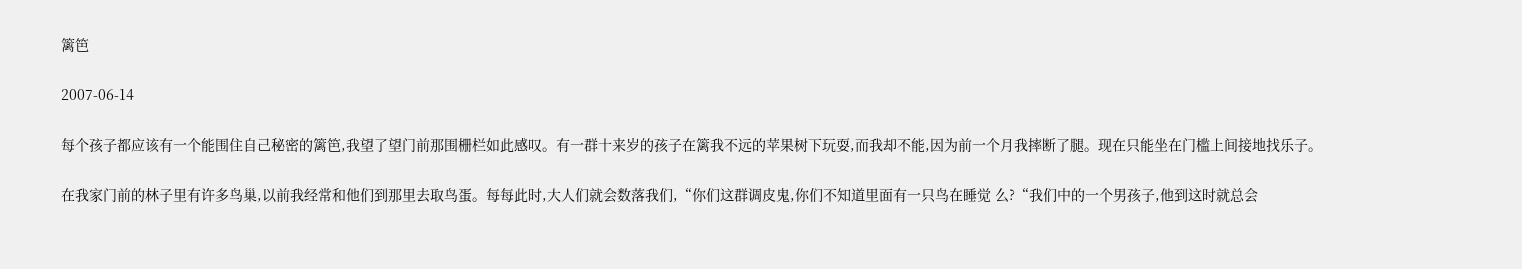篱笆

2007-06-14

每个孩子都应该有一个能围住自己秘密的篱笆,我望了望门前那围栅栏如此感叹。有一群十来岁的孩子在篱我不远的苹果树下玩耍,而我却不能,因为前一个月我摔断了腿。现在只能坐在门槛上间接地找乐子。

在我家门前的林子里有许多鸟巢,以前我经常和他们到那里去取鸟蛋。每每此时,大人们就会数落我们,“你们这群调皮鬼,你们不知道里面有一只鸟在睡觉 么?“我们中的一个男孩子,他到这时就总会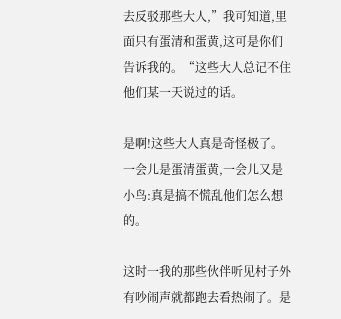去反驳那些大人,”我可知道,里面只有蛋清和蛋黄,这可是你们告诉我的。“这些大人总记不住他们某一天说过的话。

是啊!这些大人真是奇怪极了。一会儿是蛋清蛋黄,一会儿又是小鸟:真是搞不慌乱他们怎么想的。

这时一我的那些伙伴听见村子外有吵闹声就都跑去看热闹了。是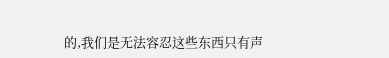的,我们是无法容忍这些东西只有声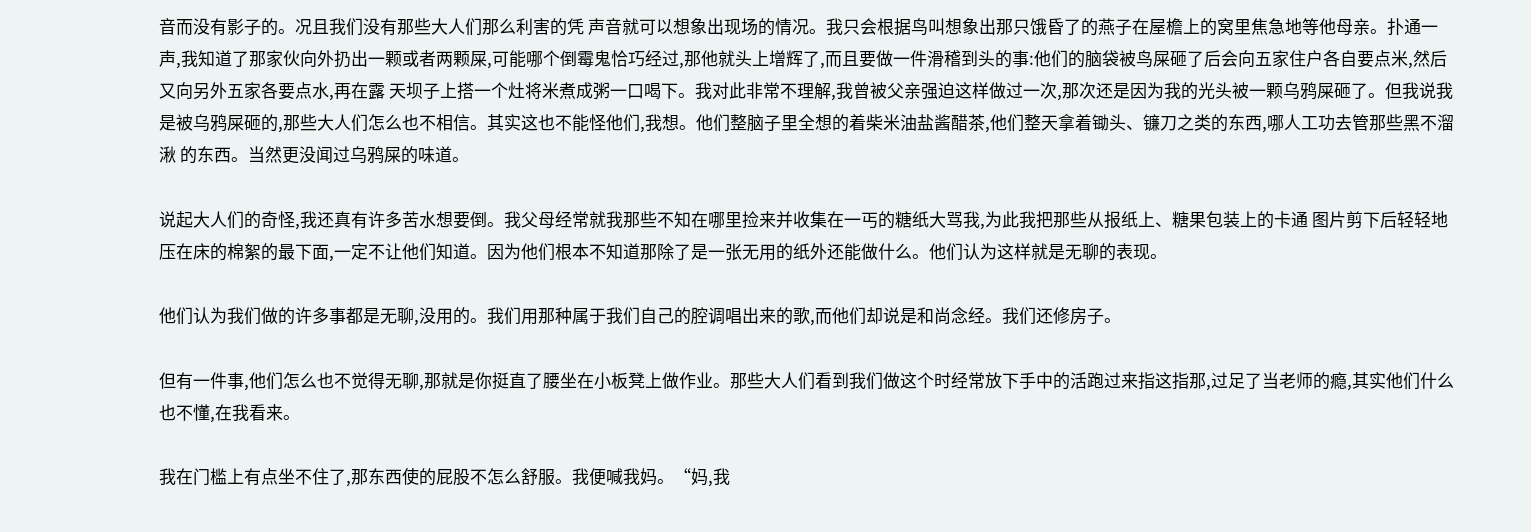音而没有影子的。况且我们没有那些大人们那么利害的凭 声音就可以想象出现场的情况。我只会根据鸟叫想象出那只饿昏了的燕子在屋檐上的窝里焦急地等他母亲。扑通一声,我知道了那家伙向外扔出一颗或者两颗屎,可能哪个倒霉鬼恰巧经过,那他就头上增辉了,而且要做一件滑稽到头的事:他们的脑袋被鸟屎砸了后会向五家住户各自要点米,然后又向另外五家各要点水,再在露 天坝子上搭一个灶将米煮成粥一口喝下。我对此非常不理解,我曾被父亲强迫这样做过一次,那次还是因为我的光头被一颗乌鸦屎砸了。但我说我是被乌鸦屎砸的,那些大人们怎么也不相信。其实这也不能怪他们,我想。他们整脑子里全想的着柴米油盐酱醋茶,他们整天拿着锄头、镰刀之类的东西,哪人工功去管那些黑不溜湫 的东西。当然更没闻过乌鸦屎的味道。

说起大人们的奇怪,我还真有许多苦水想要倒。我父母经常就我那些不知在哪里捡来并收集在一丐的糖纸大骂我,为此我把那些从报纸上、糖果包装上的卡通 图片剪下后轻轻地压在床的棉絮的最下面,一定不让他们知道。因为他们根本不知道那除了是一张无用的纸外还能做什么。他们认为这样就是无聊的表现。

他们认为我们做的许多事都是无聊,没用的。我们用那种属于我们自己的腔调唱出来的歌,而他们却说是和尚念经。我们还修房子。

但有一件事,他们怎么也不觉得无聊,那就是你挺直了腰坐在小板凳上做作业。那些大人们看到我们做这个时经常放下手中的活跑过来指这指那,过足了当老师的瘾,其实他们什么也不懂,在我看来。

我在门槛上有点坐不住了,那东西使的屁股不怎么舒服。我便喊我妈。“妈,我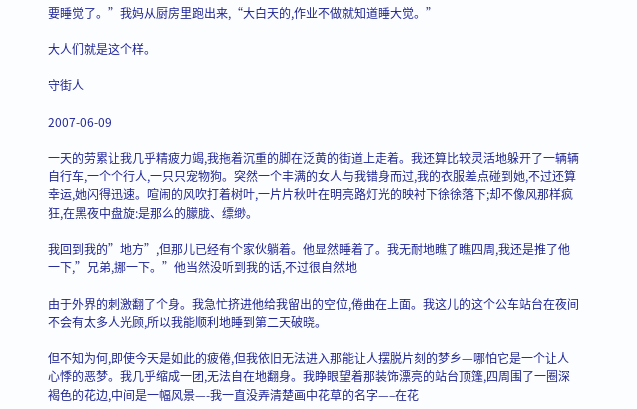要睡觉了。”我妈从厨房里跑出来,“大白天的,作业不做就知道睡大觉。”

大人们就是这个样。

守街人

2007-06-09

一天的劳累让我几乎精疲力竭,我拖着沉重的脚在泛黄的街道上走着。我还算比较灵活地躲开了一辆辆自行车,一个个行人,一只只宠物狗。突然一个丰满的女人与我错身而过,我的衣服差点碰到她,不过还算幸运,她闪得迅速。喧闹的风吹打着树叶,一片片秋叶在明亮路灯光的映衬下徐徐落下;却不像风那样疯狂,在黑夜中盘旋:是那么的朦胧、缥缈。

我回到我的”地方”,但那儿已经有个家伙躺着。他显然睡着了。我无耐地瞧了瞧四周,我还是推了他一下,”兄弟,挪一下。”他当然没听到我的话,不过很自然地

由于外界的刺激翻了个身。我急忙挤进他给我留出的空位,倦曲在上面。我这儿的这个公车站台在夜间不会有太多人光顾,所以我能顺利地睡到第二天破晓。

但不知为何,即使今天是如此的疲倦,但我依旧无法进入那能让人摆脱片刻的梦乡—哪怕它是一个让人心悸的恶梦。我几乎缩成一团,无法自在地翻身。我睁眼望着那装饰漂亮的站台顶篷,四周围了一圈深褐色的花边,中间是一幅风景—-我一直没弄清楚画中花草的名字—–在花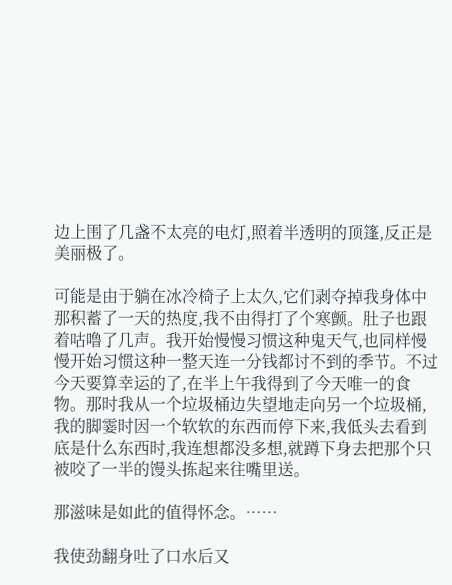边上围了几盏不太亮的电灯,照着半透明的顶篷,反正是美丽极了。

可能是由于躺在冰冷椅子上太久,它们剥夺掉我身体中那积蓄了一天的热度,我不由得打了个寒颤。肚子也跟着咕噜了几声。我开始慢慢习惯这种鬼天气,也同样慢慢开始习惯这种一整天连一分钱都讨不到的季节。不过今天要算幸运的了,在半上午我得到了今天唯一的食物。那时我从一个垃圾桶边失望地走向另一个垃圾桶,我的脚霎时因一个软软的东西而停下来,我低头去看到底是什么东西时,我连想都没多想,就蹲下身去把那个只被咬了一半的馒头拣起来往嘴里送。

那滋味是如此的值得怀念。……

我使劲翻身吐了口水后又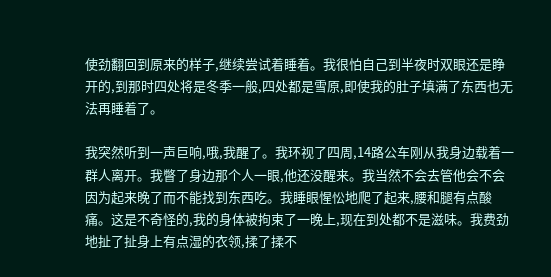使劲翻回到原来的样子,继续尝试着睡着。我很怕自己到半夜时双眼还是睁开的,到那时四处将是冬季一般,四处都是雪原,即使我的肚子填满了东西也无法再睡着了。

我突然听到一声巨响,哦,我醒了。我环视了四周,14路公车刚从我身边载着一群人离开。我瞥了身边那个人一眼,他还没醒来。我当然不会去管他会不会因为起来晚了而不能找到东西吃。我睡眼惺忪地爬了起来,腰和腿有点酸痛。这是不奇怪的,我的身体被拘束了一晚上,现在到处都不是滋味。我费劲地扯了扯身上有点湿的衣领,揉了揉不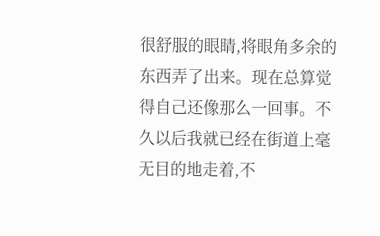很舒服的眼睛,将眼角多余的东西弄了出来。现在总算觉得自己还像那么一回事。不久以后我就已经在街道上毫无目的地走着,不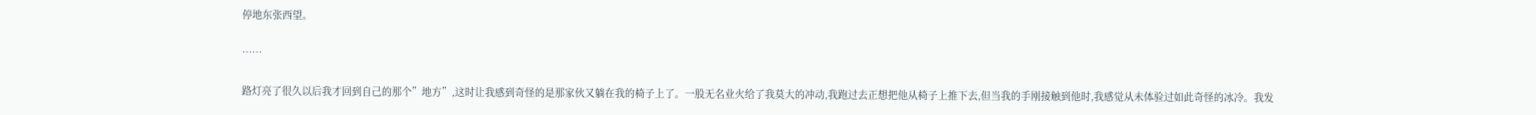停地东张西望。

……

路灯亮了很久以后我才回到自己的那个”地方”,这时让我感到奇怪的是那家伙又躺在我的椅子上了。一股无名业火给了我莫大的冲动,我跑过去正想把他从椅子上推下去,但当我的手刚接触到他时,我感觉从未体验过如此奇怪的冰冷。我发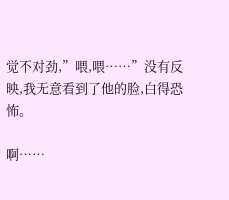觉不对劲,”喂,喂……”没有反映,我无意看到了他的脸,白得恐怖。

啊……